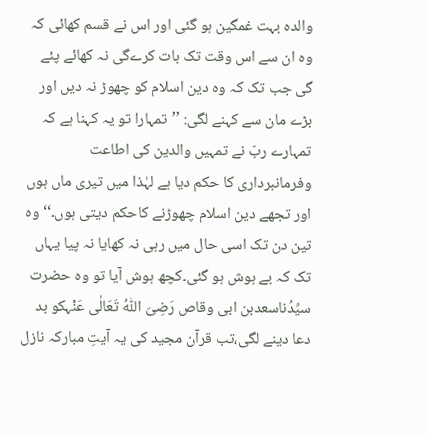والدہ بہت غمگین ہو گئی اور اس نے قسم کھائی کہ وہ ان سے اس وقت تک بات کرےگی نہ کھائے پئے گی جب تک کہ وہ دین اسلام کو چھوڑ نہ دیں اور بڑے مان سے کہنے لگی: ’’تمہارا تو یہ کہنا ہے کہ تمہارے ربّ نے تمہیں والدین کی اطاعت وفرمانبرداری کا حکم دیا ہے لہٰذا میں تیری ماں ہوں اور تجھے دین اسلام چھوڑنے کاحکم دیتی ہوں۔‘‘ وہ تین دن تک اسی حال میں رہی نہ کھایا نہ پیا یہاں تک کہ بے ہوش ہو گئی۔کچھ ہوش آیا تو وہ حضرت سیِّدُناسعدبن ابی وقاص رَضِیَ اللّٰہُ تَعَالٰی عَنْہکو بد دعا دینے لگی،تب قرآن مجید کی یہ آیتِ مبارکہ نازل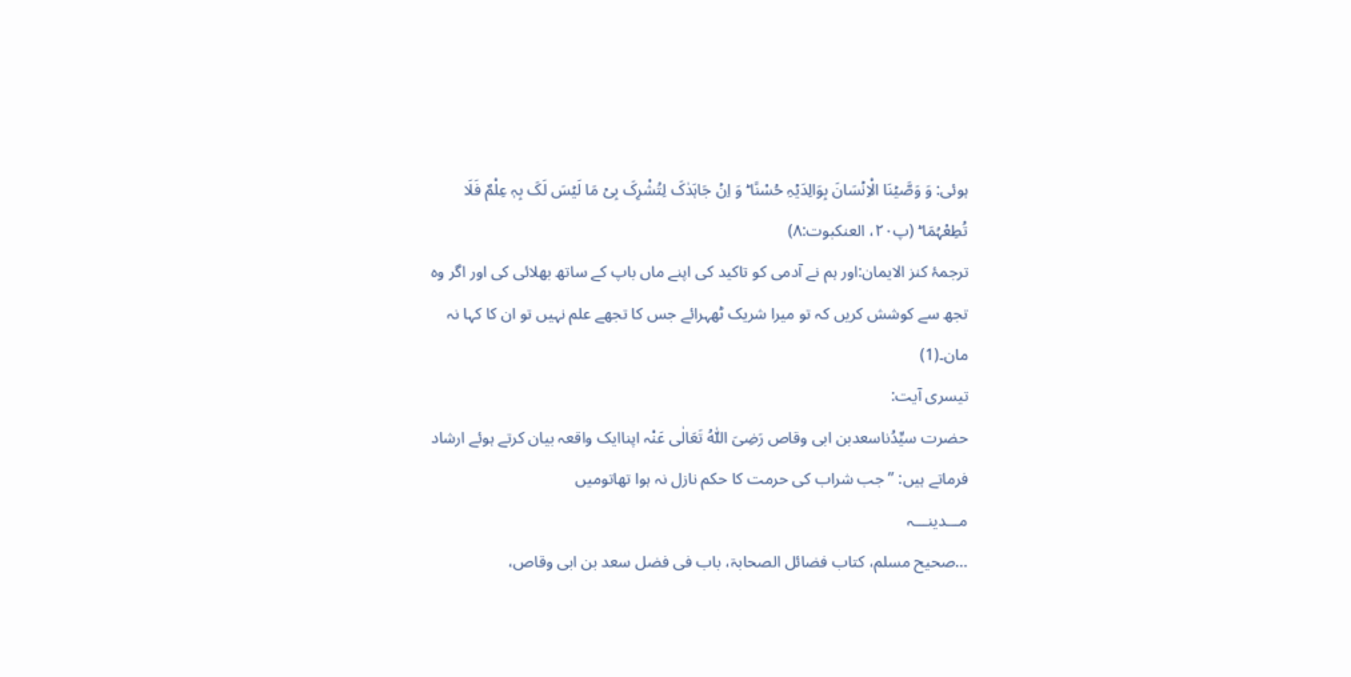ہوئی: وَ وَصَّیۡنَا الْاِنۡسَانَ بِوَالِدَیۡہِ حُسْنًا ؕ وَ اِنۡ جَاہَدٰکَ لِتُشْرِکَ بِیۡ مَا لَیۡسَ لَکَ بِہٖ عِلْمٌ فَلَا تُطِعْہُمَا ؕ (پ۲۰، العنکبوت:۸)
ترجمۂ کنز الایمان:اور ہم نے آدمی کو تاکید کی اپنے ماں باپ کے ساتھ بھلائی کی اور اگر وہ تجھ سے کوشش کریں کہ تو میرا شریک ٹھہرائے جس کا تجھے علم نہیں تو ان کا کہا نہ مان۔(1)
تیسری آیت:
حضرت سیِّدُناسعدبن ابی وقاص رَضِیَ اللّٰہُ تَعَالٰی عَنْہ اپناایک واقعہ بیان کرتے ہوئے ارشاد فرماتے ہیں: ’’جب شراب کی حرمت کا حکم نازل نہ ہوا تھاتومیں
مـــدینـــہ
…صحیح مسلم، کتاب فضائل الصحابۃ، باب فی فضل سعد بن ابی وقاص،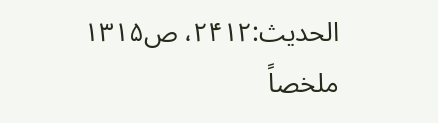الحدیث:۲۴۱۲، ص۱۳۱۵ ملخصاً